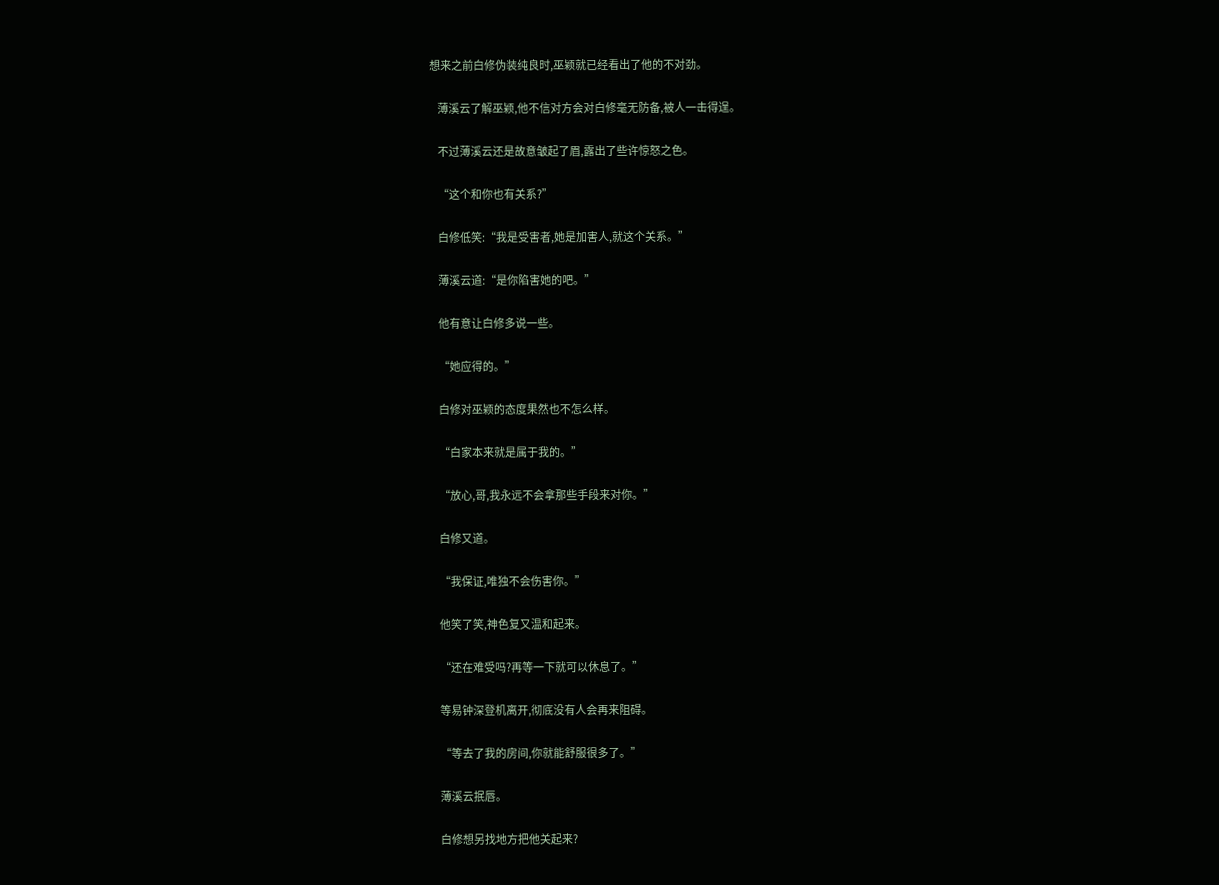想来之前白修伪装纯良时,巫颖就已经看出了他的不对劲。

    薄溪云了解巫颖,他不信对方会对白修毫无防备,被人一击得逞。

    不过薄溪云还是故意皱起了眉,露出了些许惊怒之色。

    “这个和你也有关系?”

    白修低笑:“我是受害者,她是加害人,就这个关系。”

    薄溪云道:“是你陷害她的吧。”

    他有意让白修多说一些。

    “她应得的。”

    白修对巫颖的态度果然也不怎么样。

    “白家本来就是属于我的。”

    “放心,哥,我永远不会拿那些手段来对你。”

    白修又道。

    “我保证,唯独不会伤害你。”

    他笑了笑,神色复又温和起来。

    “还在难受吗?再等一下就可以休息了。”

    等易钟深登机离开,彻底没有人会再来阻碍。

    “等去了我的房间,你就能舒服很多了。”

    薄溪云抿唇。

    白修想另找地方把他关起来?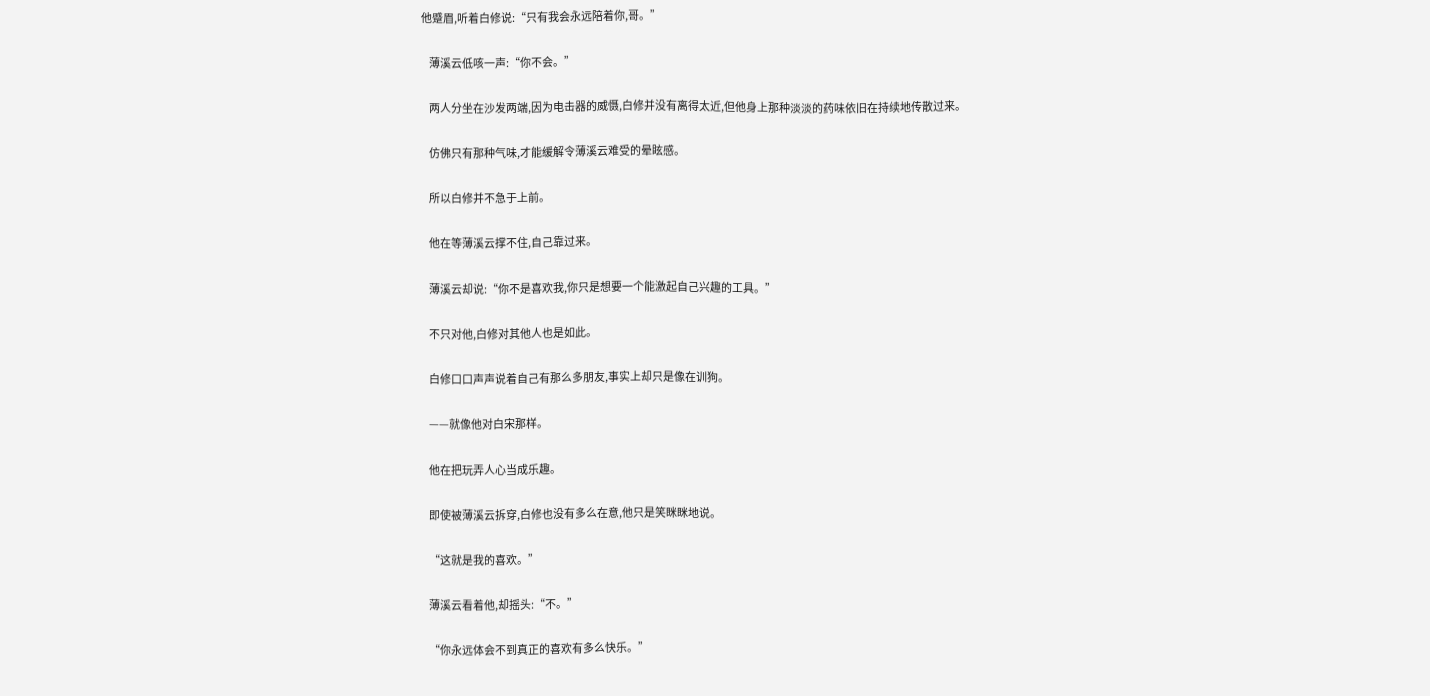他蹙眉,听着白修说:“只有我会永远陪着你,哥。”

    薄溪云低咳一声:“你不会。”

    两人分坐在沙发两端,因为电击器的威慑,白修并没有离得太近,但他身上那种淡淡的药味依旧在持续地传散过来。

    仿佛只有那种气味,才能缓解令薄溪云难受的晕眩感。

    所以白修并不急于上前。

    他在等薄溪云撑不住,自己靠过来。

    薄溪云却说:“你不是喜欢我,你只是想要一个能激起自己兴趣的工具。”

    不只对他,白修对其他人也是如此。

    白修口口声声说着自己有那么多朋友,事实上却只是像在训狗。

    ——就像他对白宋那样。

    他在把玩弄人心当成乐趣。

    即使被薄溪云拆穿,白修也没有多么在意,他只是笑眯眯地说。

    “这就是我的喜欢。”

    薄溪云看着他,却摇头:“不。”

    “你永远体会不到真正的喜欢有多么快乐。”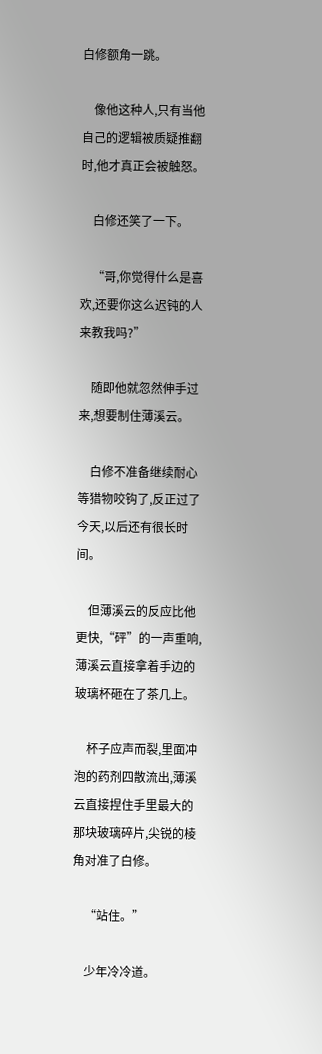白修额角一跳。

    像他这种人,只有当他自己的逻辑被质疑推翻时,他才真正会被触怒。

    白修还笑了一下。

    “哥,你觉得什么是喜欢,还要你这么迟钝的人来教我吗?”

    随即他就忽然伸手过来,想要制住薄溪云。

    白修不准备继续耐心等猎物咬钩了,反正过了今天,以后还有很长时间。

    但薄溪云的反应比他更快,“砰”的一声重响,薄溪云直接拿着手边的玻璃杯砸在了茶几上。

    杯子应声而裂,里面冲泡的药剂四散流出,薄溪云直接捏住手里最大的那块玻璃碎片,尖锐的棱角对准了白修。

    “站住。”

    少年冷冷道。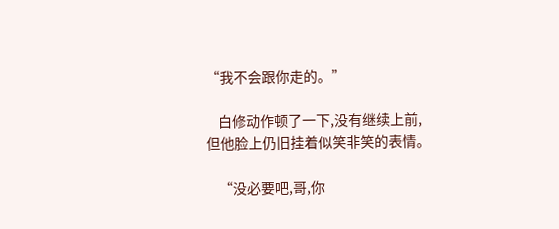“我不会跟你走的。”

    白修动作顿了一下,没有继续上前,但他脸上仍旧挂着似笑非笑的表情。

    “没必要吧,哥,你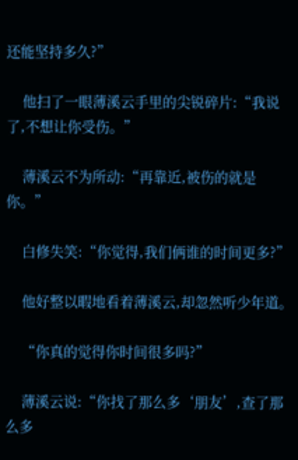还能坚持多久?”

    他扫了一眼薄溪云手里的尖锐碎片:“我说了,不想让你受伤。”

    薄溪云不为所动:“再靠近,被伤的就是你。”

    白修失笑:“你觉得,我们俩谁的时间更多?”

    他好整以暇地看着薄溪云,却忽然听少年道。

    “你真的觉得你时间很多吗?”

    薄溪云说:“你找了那么多‘朋友’,查了那么多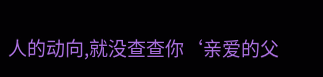人的动向,就没查查你‘亲爱的父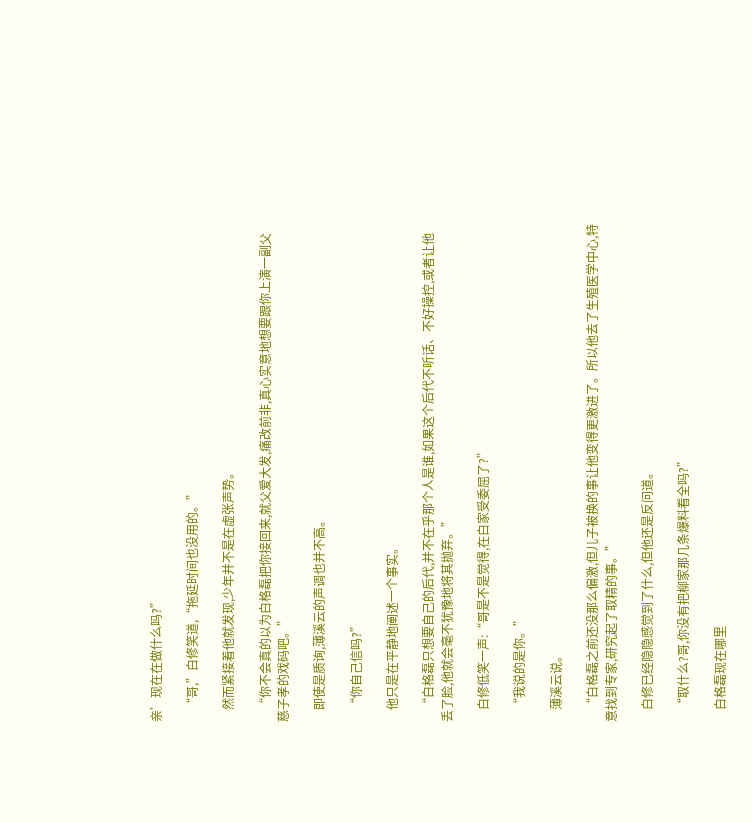亲’现在在做什么吗?”

    “哥,”白修笑道,“拖延时间也没用的。”

    然而紧接着他就发现,少年并不是在虚张声势。

    “你不会真的以为白格磊把你接回来,就父爱大发,痛改前非,真心实意地想要跟你上演一副父慈子孝的戏码吧。”

    即使是质询,薄溪云的声调也并不高。

    “你自己信吗?”

    他只是在平静地阐述一个事实。

    “白格磊只想要自己的后代,并不在乎那个人是谁,如果这个后代不听话、不好操控,或者让他丢了脸,他就会毫不犹豫地将其抛弃。”

    白修低笑一声:“哥是不是觉得,在白家受委屈了?”

    “我说的是你。”

    薄溪云说。

    “白格磊之前还没那么偏激,但儿子被换的事让他变得更激进了。所以他去了生殖医学中心,特意找到专家,研究起了取精的事。”

    白修已经隐隐感觉到了什么,但他还是反问道。

    “取什么?哥,你没有把柳家那几条爆料看全吗?”

    白格磊现在哪里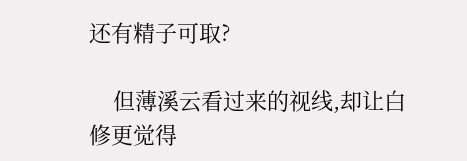还有精子可取?

    但薄溪云看过来的视线,却让白修更觉得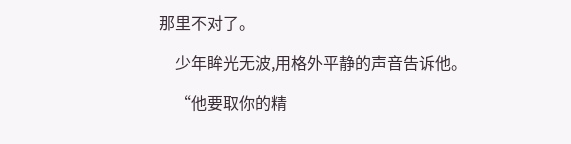那里不对了。

    少年眸光无波,用格外平静的声音告诉他。

    “他要取你的精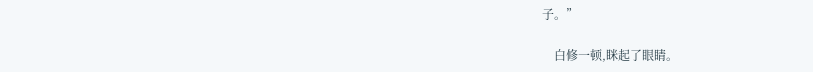子。”

    白修一顿,眯起了眼睛。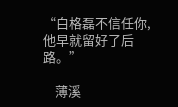“白格磊不信任你,他早就留好了后路。”

    薄溪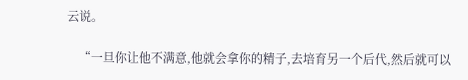云说。

    “一旦你让他不满意,他就会拿你的精子,去培育另一个后代,然后就可以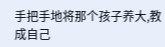手把手地将那个孩子养大,教成自己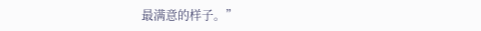最满意的样子。”